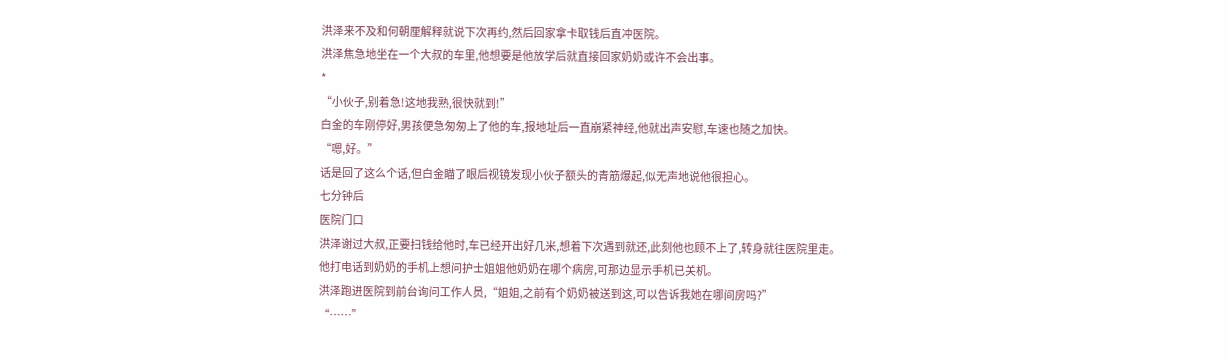洪泽来不及和何朝厘解释就说下次再约,然后回家拿卡取钱后直冲医院。
洪泽焦急地坐在一个大叔的车里,他想要是他放学后就直接回家奶奶或许不会出事。
*
“小伙子,别着急!这地我熟,很快就到!”
白金的车刚停好,男孩便急匆匆上了他的车,报地址后一直崩紧神经,他就出声安慰,车速也随之加快。
“嗯,好。”
话是回了这么个话,但白金瞄了眼后视镜发现小伙子额头的青筋爆起,似无声地说他很担心。
七分钟后
医院门口
洪泽谢过大叔,正要扫钱给他时,车已经开出好几米,想着下次遇到就还,此刻他也顾不上了,转身就往医院里走。
他打电话到奶奶的手机上想问护士姐姐他奶奶在哪个病房,可那边显示手机已关机。
洪泽跑进医院到前台询问工作人员,“姐姐,之前有个奶奶被送到这,可以告诉我她在哪间房吗?”
“……”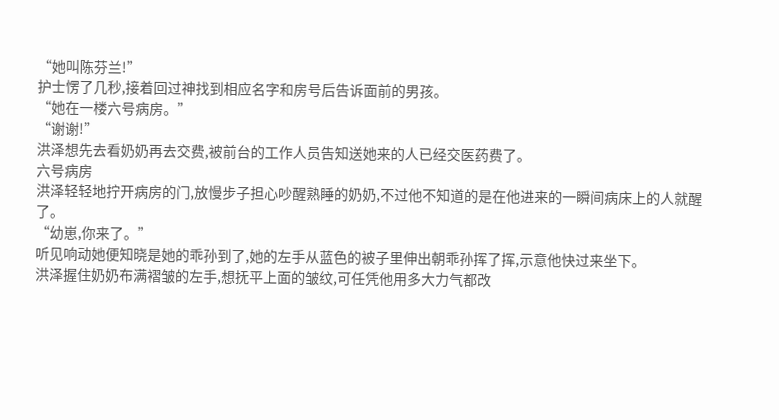“她叫陈芬兰!”
护士愣了几秒,接着回过神找到相应名字和房号后告诉面前的男孩。
“她在一楼六号病房。”
“谢谢!”
洪泽想先去看奶奶再去交费,被前台的工作人员告知送她来的人已经交医药费了。
六号病房
洪泽轻轻地拧开病房的门,放慢步子担心吵醒熟睡的奶奶,不过他不知道的是在他进来的一瞬间病床上的人就醒了。
“幼崽,你来了。”
听见响动她便知晓是她的乖孙到了,她的左手从蓝色的被子里伸出朝乖孙挥了挥,示意他快过来坐下。
洪泽握住奶奶布满褶皱的左手,想抚平上面的皱纹,可任凭他用多大力气都改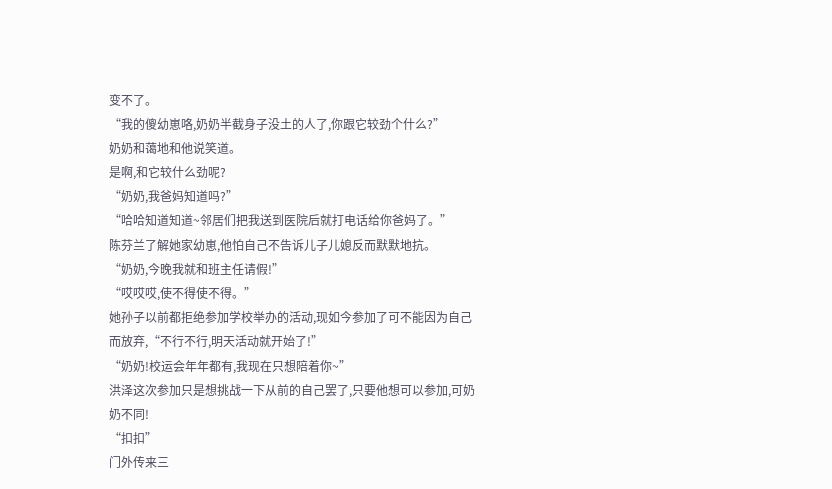变不了。
“我的傻幼崽咯,奶奶半截身子没土的人了,你跟它较劲个什么?”
奶奶和蔼地和他说笑道。
是啊,和它较什么劲呢?
“奶奶,我爸妈知道吗?”
“哈哈知道知道~邻居们把我送到医院后就打电话给你爸妈了。”
陈芬兰了解她家幼崽,他怕自己不告诉儿子儿媳反而默默地抗。
“奶奶,今晚我就和班主任请假!”
“哎哎哎,使不得使不得。”
她孙子以前都拒绝参加学校举办的活动,现如今参加了可不能因为自己而放弃,“不行不行,明天活动就开始了!”
“奶奶!校运会年年都有,我现在只想陪着你~”
洪泽这次参加只是想挑战一下从前的自己罢了,只要他想可以参加,可奶奶不同!
“扣扣”
门外传来三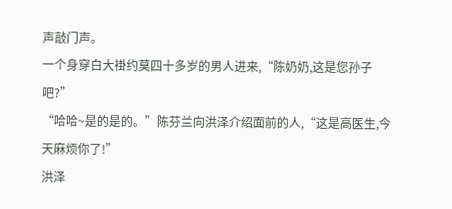声敲门声。
一个身穿白大褂约莫四十多岁的男人进来,“陈奶奶,这是您孙子吧?”
“哈哈~是的是的。”陈芬兰向洪泽介绍面前的人,“这是高医生,今天麻烦你了!”
洪泽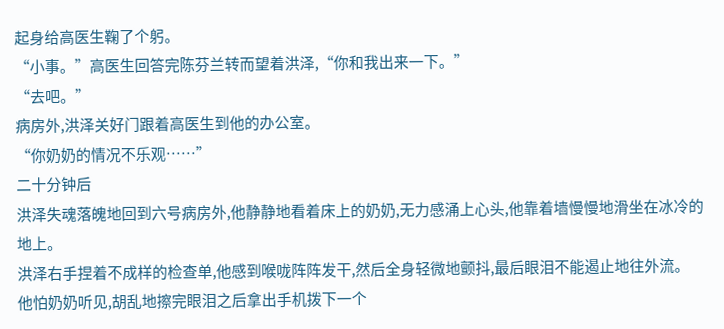起身给高医生鞠了个躬。
“小事。”高医生回答完陈芬兰转而望着洪泽,“你和我出来一下。”
“去吧。”
病房外,洪泽关好门跟着高医生到他的办公室。
“你奶奶的情况不乐观……”
二十分钟后
洪泽失魂落魄地回到六号病房外,他静静地看着床上的奶奶,无力感涌上心头,他靠着墙慢慢地滑坐在冰冷的地上。
洪泽右手捏着不成样的检查单,他感到喉咙阵阵发干,然后全身轻微地颤抖,最后眼泪不能遏止地往外流。
他怕奶奶听见,胡乱地擦完眼泪之后拿出手机拨下一个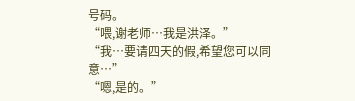号码。
“喂,谢老师…我是洪泽。”
“我…要请四天的假,希望您可以同意…”
“嗯,是的。”